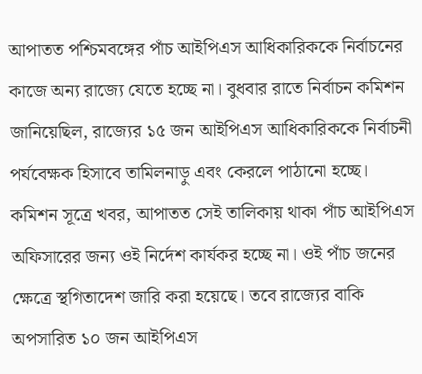আপাতত পশ্চিমবঙ্গের পাঁচ আইপিএস আধিকারিককে নির্বাচনের কাজে অন্য রাজ্যে যেতে হচ্ছে না। বুধবার রাতে নির্বাচন কমিশন জানিয়েছিল, রাজ্যের ১৫ জন আইপিএস আধিকারিককে নির্বাচনী পর্যবেক্ষক হিসাবে তামিলনাড়ু এবং কেরলে পাঠানো হচ্ছে। কমিশন সূত্রে খবর, আপাতত সেই তালিকায় থাকা পাঁচ আইপিএস অফিসারের জন্য ওই নির্দেশ কার্যকর হচ্ছে না। ওই পাঁচ জনের ক্ষেত্রে স্থগিতাদেশ জারি করা হয়েছে। তবে রাজ্যের বাকি অপসারিত ১০ জন আইপিএস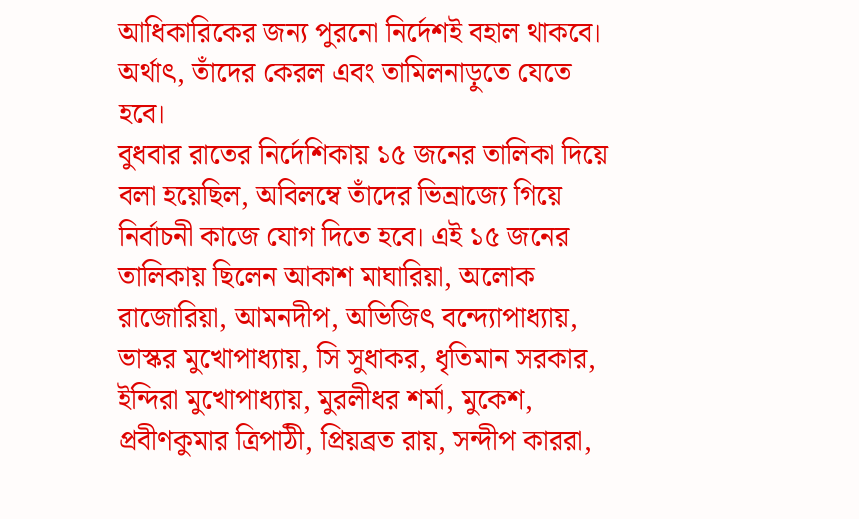আধিকারিকের জন্য পুরনো নির্দেশই বহাল থাকবে। অর্থাৎ, তাঁদের কেরল এবং তামিলনাড়ুতে যেতে হবে।
বুধবার রাতের নির্দেশিকায় ১৫ জনের তালিকা দিয়ে বলা হয়েছিল, অবিলম্বে তাঁদের ভিন্রাজ্যে গিয়ে নির্বাচনী কাজে যোগ দিতে হবে। এই ১৫ জনের তালিকায় ছিলেন আকাশ মাঘারিয়া, অলোক রাজোরিয়া, আমনদীপ, অভিজিৎ বন্দ্যোপাধ্যায়, ভাস্কর মুখোপাধ্যায়, সি সুধাকর, ধৃতিমান সরকার, ইন্দিরা মুখোপাধ্যায়, মুরলীধর শর্মা, মুকেশ, প্রবীণকুমার ত্রিপাঠী, প্রিয়ব্রত রায়, সন্দীপ কাররা,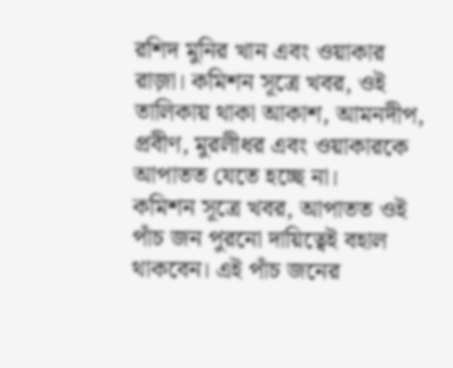রশিদ মুনির খান এবং ওয়াকার রাজ়া। কমিশন সূত্রে খবর, ওই তালিকায় থাকা আকাশ, আমনদীপ, প্রবীণ, মুরলীধর এবং ওয়াকারকে আপাতত যেতে হচ্ছে না।
কমিশন সূত্রে খবর, আপাতত ওই পাঁচ জন পুরনো দায়িত্বেই বহাল থাকবেন। এই পাঁচ জনের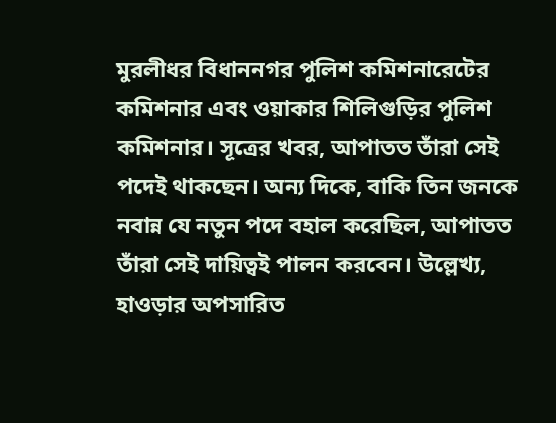মুরলীধর বিধাননগর পুলিশ কমিশনারেটের কমিশনার এবং ওয়াকার শিলিগুড়ির পুলিশ কমিশনার। সূত্রের খবর, আপাতত তাঁরা সেই পদেই থাকছেন। অন্য দিকে, বাকি তিন জনকে নবান্ন যে নতুন পদে বহাল করেছিল, আপাতত তাঁরা সেই দায়িত্বই পালন করবেন। উল্লেখ্য, হাওড়ার অপসারিত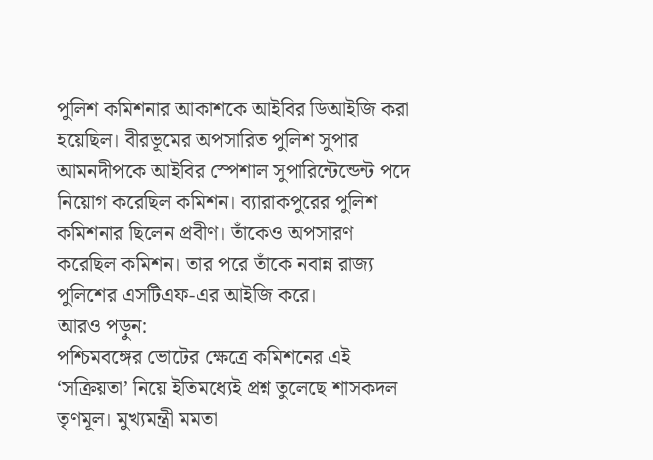পুলিশ কমিশনার আকাশকে আইবির ডিআইজি করা হয়েছিল। বীরভূমের অপসারিত পুলিশ সুপার আমনদীপকে আইবির স্পেশাল সুপারিন্টেন্ডেন্ট পদে নিয়োগ করেছিল কমিশন। ব্যারাকপুরের পুলিশ কমিশনার ছিলেন প্রবীণ। তাঁকেও অপসারণ করেছিল কমিশন। তার পরে তাঁকে নবান্ন রাজ্য পুলিশের এসটিএফ-এর আইজি করে।
আরও পড়ুন:
পশ্চিমবঙ্গের ভোটের ক্ষেত্রে কমিশনের এই ‘সক্রিয়তা’ নিয়ে ইতিমধ্যেই প্রশ্ন তুলেছে শাসকদল তৃণমূল। মুখ্যমন্ত্রী মমতা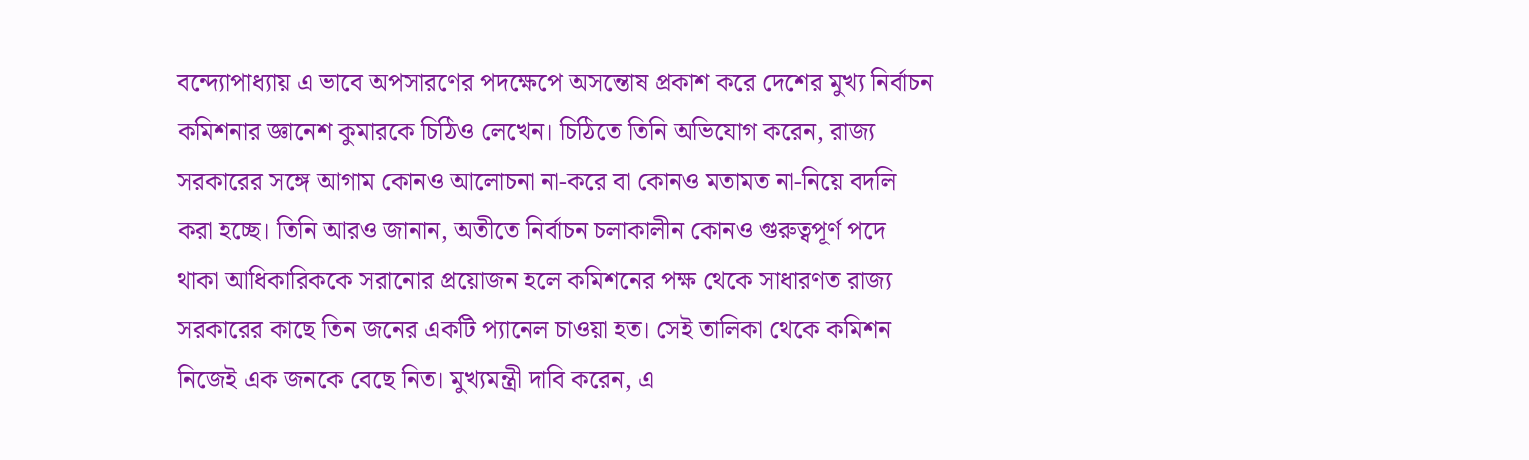বন্দ্যোপাধ্যায় এ ভাবে অপসারণের পদক্ষেপে অসন্তোষ প্রকাশ করে দেশের মুখ্য নির্বাচন কমিশনার জ্ঞানেশ কুমারকে চিঠিও লেখেন। চিঠিতে তিনি অভিযোগ করেন, রাজ্য সরকারের সঙ্গে আগাম কোনও আলোচনা না-করে বা কোনও মতামত না-নিয়ে বদলি করা হচ্ছে। তিনি আরও জানান, অতীতে নির্বাচন চলাকালীন কোনও গুরুত্বপূর্ণ পদে থাকা আধিকারিককে সরানোর প্রয়োজন হলে কমিশনের পক্ষ থেকে সাধারণত রাজ্য সরকারের কাছে তিন জনের একটি প্যানেল চাওয়া হত। সেই তালিকা থেকে কমিশন নিজেই এক জনকে বেছে নিত। মুখ্যমন্ত্রী দাবি করেন, এ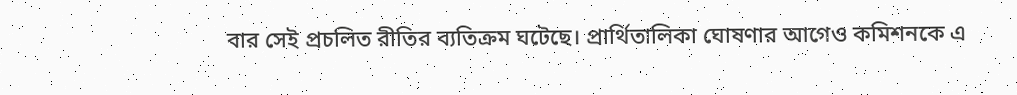বার সেই প্রচলিত রীতির ব্যতিক্রম ঘটেছে। প্রার্থিতালিকা ঘোষণার আগেও কমিশনকে এ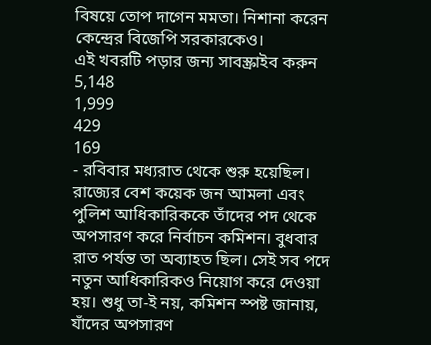বিষয়ে তোপ দাগেন মমতা। নিশানা করেন কেন্দ্রের বিজেপি সরকারকেও।
এই খবরটি পড়ার জন্য সাবস্ক্রাইব করুন
5,148
1,999
429
169
- রবিবার মধ্যরাত থেকে শুরু হয়েছিল। রাজ্যের বেশ কয়েক জন আমলা এবং পুলিশ আধিকারিককে তাঁদের পদ থেকে অপসারণ করে নির্বাচন কমিশন। বুধবার রাত পর্যন্ত তা অব্যাহত ছিল। সেই সব পদে নতুন আধিকারিকও নিয়োগ করে দেওয়া হয়। শুধু তা-ই নয়, কমিশন স্পষ্ট জানায়, যাঁদের অপসারণ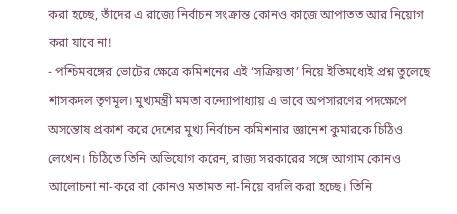করা হচ্ছে, তাঁদের এ রাজ্যে নির্বাচন সংক্রান্ত কোনও কাজে আপাতত আর নিয়োগ করা যাবে না!
- পশ্চিমবঙ্গের ভোটের ক্ষেত্রে কমিশনের এই ‘সক্রিয়তা’ নিয়ে ইতিমধ্যেই প্রশ্ন তুলেছে শাসকদল তৃণমূল। মুখ্যমন্ত্রী মমতা বন্দ্যোপাধ্যায় এ ভাবে অপসারণের পদক্ষেপে অসন্তোষ প্রকাশ করে দেশের মুখ্য নির্বাচন কমিশনার জ্ঞানেশ কুমারকে চিঠিও লেখেন। চিঠিতে তিনি অভিযোগ করেন, রাজ্য সরকারের সঙ্গে আগাম কোনও আলোচনা না-করে বা কোনও মতামত না-নিয়ে বদলি করা হচ্ছে। তিনি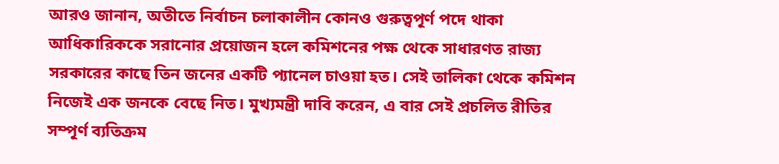আরও জানান, অতীতে নির্বাচন চলাকালীন কোনও গুরুত্বপূর্ণ পদে থাকা আধিকারিককে সরানোর প্রয়োজন হলে কমিশনের পক্ষ থেকে সাধারণত রাজ্য সরকারের কাছে তিন জনের একটি প্যানেল চাওয়া হত। সেই তালিকা থেকে কমিশন নিজেই এক জনকে বেছে নিত। মুখ্যমন্ত্রী দাবি করেন, এ বার সেই প্রচলিত রীতির সম্পূর্ণ ব্যতিক্রম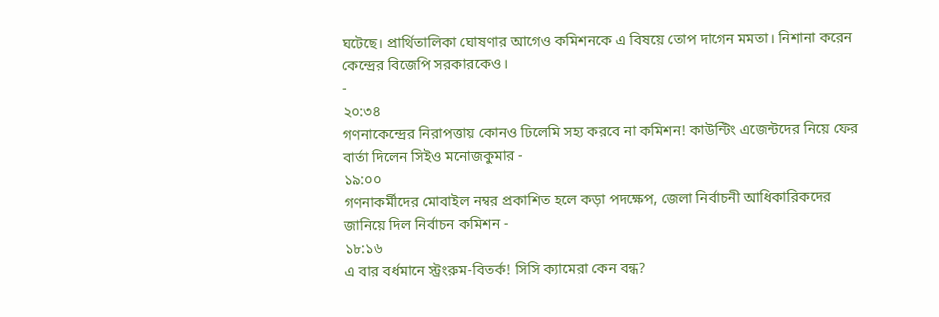ঘটেছে। প্রার্থিতালিকা ঘোষণার আগেও কমিশনকে এ বিষয়ে তোপ দাগেন মমতা। নিশানা করেন কেন্দ্রের বিজেপি সরকারকেও।
-
২০:৩৪
গণনাকেন্দ্রের নিরাপত্তায় কোনও ঢিলেমি সহ্য করবে না কমিশন! কাউন্টিং এজেন্টদের নিয়ে ফের বার্তা দিলেন সিইও মনোজকুমার -
১৯:০০
গণনাকর্মীদের মোবাইল নম্বর প্রকাশিত হলে কড়া পদক্ষেপ, জেলা নির্বাচনী আধিকারিকদের জানিয়ে দিল নির্বাচন কমিশন -
১৮:১৬
এ বার বর্ধমানে স্ট্রংরুম-বিতর্ক! সিসি ক্যামেরা কেন বন্ধ?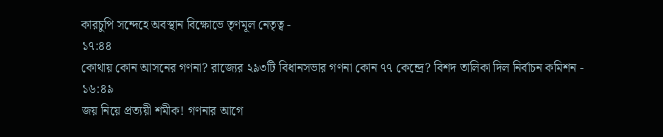কারচুপি সন্দেহে অবস্থান বিক্ষোভে তৃণমূল নেতৃত্ব -
১৭:৪৪
কোথায় কোন আসনের গণনা? রাজ্যের ২৯৩টি বিধানসভার গণনা কোন ৭৭ কেন্দ্রে? বিশদ তালিকা দিল নির্বাচন কমিশন -
১৬:৪৯
জয় নিয়ে প্রত্যয়ী শমীক! গণনার আগে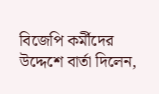বিজেপি কর্মীদের উদ্দেশে বার্তা দিলেন,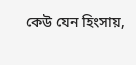কেউ যেন হিংসায়,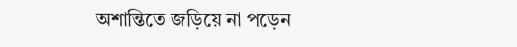অশান্তিতে জড়িয়ে না পড়েন